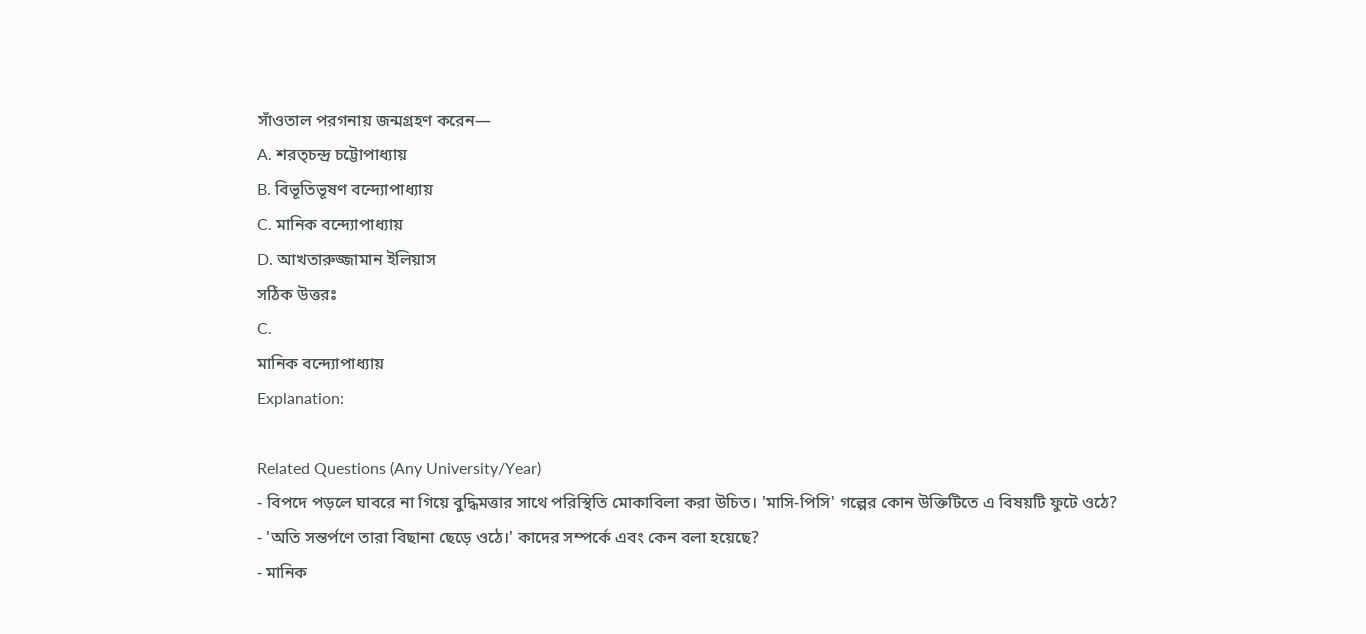সাঁওতাল পরগনায় জন্মগ্রহণ করেন—
A. শরত্চন্দ্র চট্টোপাধ্যায়
B. বিভূতিভূষণ বন্দ্যোপাধ্যায়
C. মানিক বন্দ্যোপাধ্যায়
D. আখতারুজ্জামান ইলিয়াস
সঠিক উত্তরঃ
C.
মানিক বন্দ্যোপাধ্যায়
Explanation:

Related Questions (Any University/Year)
- বিপদে পড়লে ঘাবরে না গিয়ে বুদ্ধিমত্তার সাথে পরিস্থিতি মোকাবিলা করা উচিত। 'মাসি-পিসি' গল্পের কোন উক্তিটিতে এ বিষয়টি ফুটে ওঠে?
- 'অতি সন্তর্পণে তারা বিছানা ছেড়ে ওঠে।' কাদের সম্পর্কে এবং কেন বলা হয়েছে?
- মানিক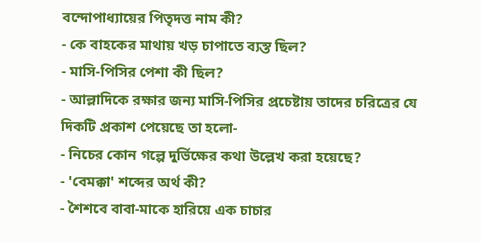বন্দোপাধ্যায়ের পিতৃদত্ত নাম কী?
- কে বাহকের মাথায় খড় চাপাতে ব্যস্ত ছিল?
- মাসি-পিসির পেশা কী ছিল?
- আল্লাদিকে রক্ষার জন্য মাসি-পিসির প্রচেষ্টায় তাদের চরিত্রের যে দিকটি প্রকাশ পেয়েছে তা হলো-
- নিচের কোন গল্পে দুর্ভিক্ষের কথা উল্লেখ করা হয়েছে?
- 'বেমক্কা' শব্দের অর্থ কী?
- শৈশবে বাবা-মাকে হারিয়ে এক চাচার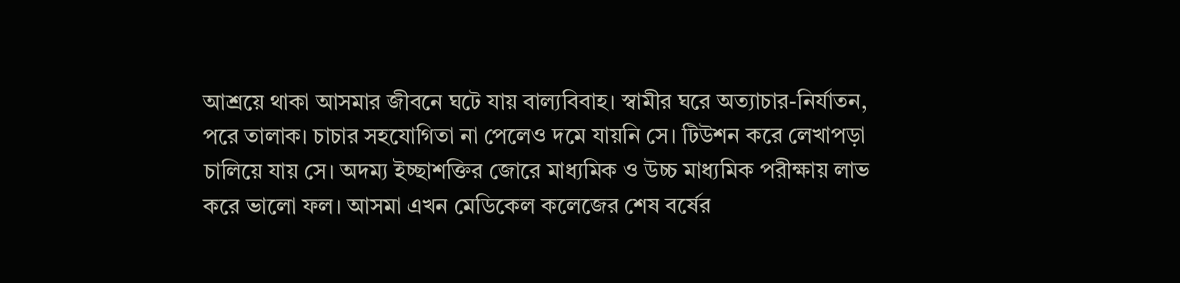আশ্রয়ে থাকা আসমার জীবনে ঘটে যায় বাল্যবিবাহ। স্বামীর ঘরে অত্যাচার-নির্যাতন, পরে তালাক। চাচার সহযোগিতা না পেলেও দমে যায়নি সে। টিউশন করে লেখাপড়া চালিয়ে যায় সে। অদম্য ইচ্ছাশক্তির জোরে মাধ্যমিক ও উচ্চ মাধ্যমিক পরীক্ষায় লাভ করে ভালো ফল। আসমা এখন মেডিকেল কলেজের শেষ বর্ষের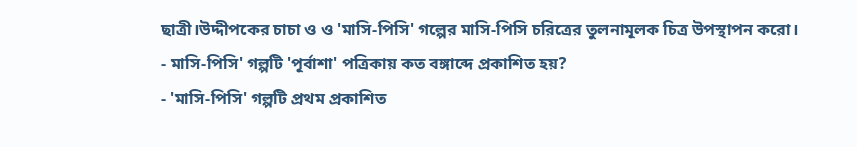ছাত্রী।উদ্দীপকের চাচা ও ও 'মাসি-পিসি' গল্পের মাসি-পিসি চরিত্রের তুলনামূলক চিত্র উপস্থাপন করো।
- মাসি-পিসি' গল্পটি 'পূর্বাশা' পত্রিকায় কত বঙ্গাব্দে প্রকাশিত হয়?
- 'মাসি-পিসি' গল্পটি প্রথম প্রকাশিত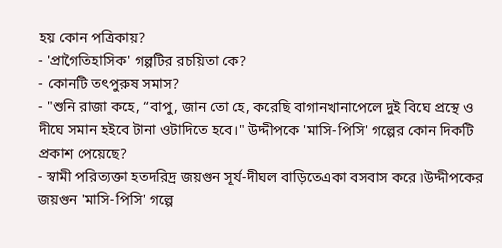হয় কোন পত্রিকায়?
- 'প্রাগৈতিহাসিক' গল্পটির রচয়িতা কে?
- কোনটি তৎপুরুষ সমাস?
- "শুনি রাজা কহে, “বাপু, জান তো হে, করেছি বাগানখানাপেলে দুই বিঘে প্রস্থে ও দীঘে সমান হইবে টানা ওটাদিতে হবে।" উদ্দীপকে 'মাসি-পিসি' গল্পের কোন দিকটি প্রকাশ পেয়েছে?
- স্বামী পরিত্যক্তা হতদরিদ্র জয়গুন সূর্য-দীঘল বাড়িতেএকা বসবাস করে ৷উদ্দীপকের জয়গুন 'মাসি-পিসি' গল্পে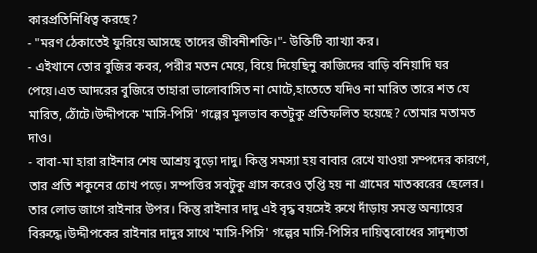কারপ্রতিনিধিত্ব করছে?
- "মরণ ঠেকাতেই ফুরিয়ে আসছে তাদের জীবনীশক্তি।"- উক্তিটি ব্যাখ্যা কর।
- এইখানে তোর বুজির কবর, পরীর মতন মেয়ে, বিয়ে দিয়েছিনু কাজিদের বাড়ি বনিয়াদি ঘর পেয়ে।এত আদরের বুজিরে তাহারা ভালোবাসিত না মোটে,হাতেতে যদিও না মারিত তারে শত যে মারিত, ঠোঁটে।উদ্দীপকে 'মাসি-পিসি' গল্পের মূলভাব কতটুকু প্রতিফলিত হয়েছে? তোমার মতামত দাও।
- বাবা-মা হারা রাইনার শেষ আশ্রয় বুড়ো দাদু। কিন্তু সমস্যা হয় বাবার রেখে যাওয়া সম্পদের কারণে, তার প্রতি শকুনের চোখ পড়ে। সম্পত্তির সবটুকু গ্রাস করেও তৃপ্তি হয় না গ্রামের মাতব্বরের ছেলের। তার লোভ জাগে রাইনার উপর। কিন্তু রাইনার দাদু এই বৃদ্ধ বয়সেই রুখে দাঁড়ায় সমস্ত অন্যায়ের বিরুদ্ধে।উদ্দীপকের রাইনার দাদুর সাথে 'মাসি-পিসি' গল্পের মাসি-পিসির দায়িত্ববোধের সাদৃশ্যতা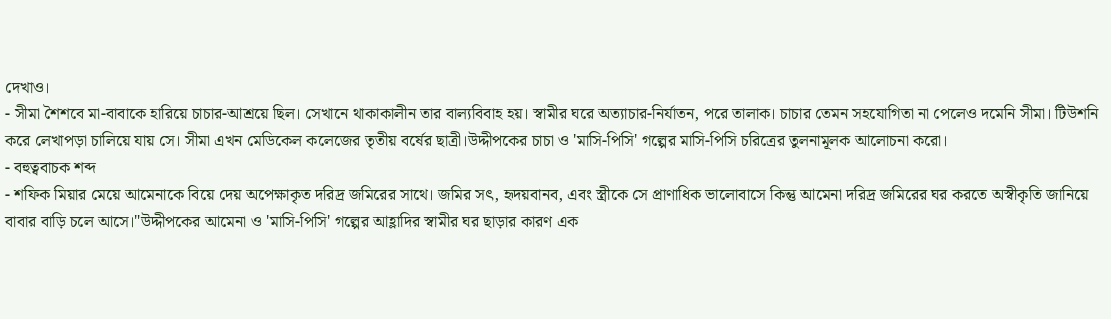দেখাও।
- সীমা শৈশবে মা-বাবাকে হারিয়ে চাচার-আশ্রয়ে ছিল। সেখানে থাকাকালীন তার বাল্যবিবাহ হয়। স্বামীর ঘরে অত্যাচার-নির্যাতন, পরে তালাক। চাচার তেমন সহযোগিতা না পেলেও দমেনি সীমা। টিউশনি করে লেখাপড়া চালিয়ে যায় সে। সীমা এখন মেডিকেল কলেজের তৃতীয় বর্ষের ছাত্রী।উদ্দীপকের চাচা ও 'মাসি-পিসি' গল্পের মাসি-পিসি চরিত্রের তুলনামূলক আলোচনা করো।
- বহুত্ববাচক শব্দ
- শফিক মিয়ার মেয়ে আমেনাকে বিয়ে দেয় অপেক্ষাকৃত দরিদ্র জমিরের সাথে। জমির সৎ, হৃদয়বানব, এবং স্ত্রীকে সে প্রাণাধিক ভালোবাসে কিন্তু আমেনা দরিদ্র জমিরের ঘর করতে অস্বীকৃতি জানিয়ে বাবার বাড়ি চলে আসে।"উদ্দীপকের আমেনা ও 'মাসি-পিসি' গল্পের আহ্লাদির স্বামীর ঘর ছাড়ার কারণ এক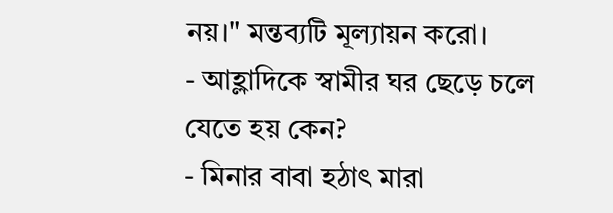নয়।" মন্তব্যটি মূল্যায়ন করো।
- আহ্লাদিকে স্বামীর ঘর ছেড়ে চলে যেতে হয় কেন?
- মিনার বাবা হঠাৎ মারা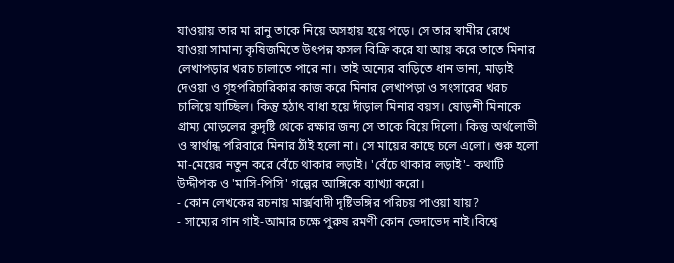যাওয়ায় তার মা রানু তাকে নিয়ে অসহায় হয়ে পড়ে। সে তার স্বামীর রেখে যাওয়া সামান্য কৃষিজমিতে উৎপন্ন ফসল বিক্রি করে যা আয় করে তাতে মিনার লেখাপড়ার খরচ চালাতে পারে না। তাই অন্যের বাড়িতে ধান ভানা, মাড়াই দেওয়া ও গৃহপরিচারিকার কাজ করে মিনার লেখাপড়া ও সংসারের খরচ চালিয়ে যাচ্ছিল। কিন্তু হঠাৎ বাধা হয়ে দাঁড়াল মিনার বয়স। ষোড়শী মিনাকে গ্রাম্য মোড়লের কুদৃষ্টি থেকে রক্ষার জন্য সে তাকে বিয়ে দিলো। কিন্তু অর্থলোভী ও স্বার্থান্ধ পরিবারে মিনার ঠাঁই হলো না। সে মায়ের কাছে চলে এলো। শুরু হলো মা-মেয়ের নতুন করে বেঁচে থাকার লড়াই। 'বেঁচে থাকার লড়াই'- কথাটি উদ্দীপক ও 'মাসি-পিসি' গল্পের আঙ্গিকে ব্যাখ্যা করো।
- কোন লেখকের রচনায় মার্ক্সবাদী দৃষ্টিভঙ্গির পরিচয় পাওয়া যায়?
- সাম্যের গান গাই-আমার চক্ষে পুরুষ রমণী কোন ভেদাভেদ নাই।বিশ্বে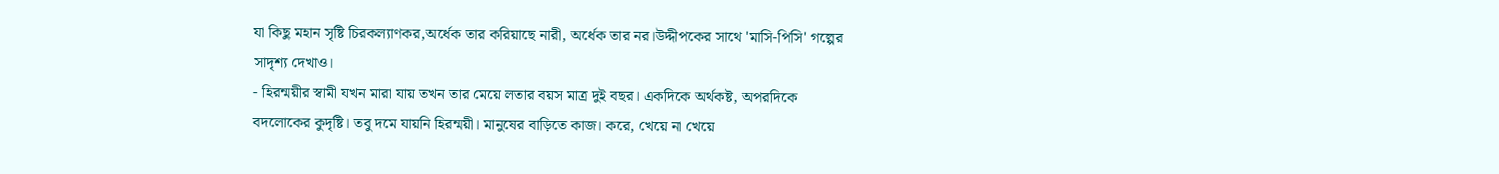যা কিছু মহান সৃষ্টি চিরকল্যাণকর,অর্ধেক তার করিয়াছে নারী, অর্ধেক তার নর।উদ্দীপকের সাথে 'মাসি-পিসি' গল্পের সাদৃশ্য দেখাও।
- হিরন্ময়ীর স্বামী যখন মারা যায় তখন তার মেয়ে লতার বয়স মাত্র দুই বছর। একদিকে অর্থকষ্ট, অপরদিকে বদলোকের কুদৃষ্টি। তবু দমে যায়নি হিরন্ময়ী। মানুষের বাড়িতে কাজ। করে, খেয়ে না খেয়ে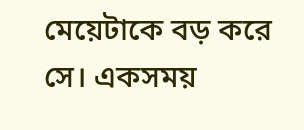মেয়েটাকে বড় করে সে। একসময়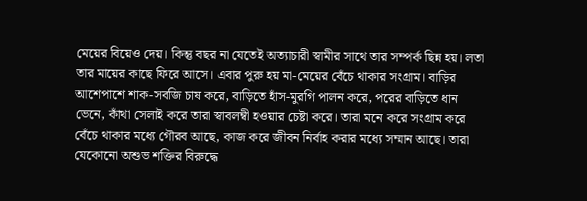মেয়ের বিয়েও দেয়। কিন্তু বছর না যেতেই অত্যাচারী স্বামীর সাথে তার সম্পর্ক ছিন্ন হয়। লতা তার মায়ের কাছে ফিরে আসে। এবার পুরু হয় মা-মেয়ের বেঁচে থাকার সংগ্রাম। বাড়ির আশেপাশে শাক-সবজি চাষ করে, বাড়িতে হাঁস-মুরগি পালন করে, পরের বাড়িতে ধান ভেনে, কাঁথা সেলাই করে তারা স্বাবলম্বী হওয়ার চেষ্টা করে। তারা মনে করে সংগ্রাম করে বেঁচে থাকার মধ্যে গৌরব আছে, কাজ করে জীবন নির্বাহ করার মধ্যে সম্মান আছে। তারা যেকোনো অশুভ শক্তির বিরুদ্ধে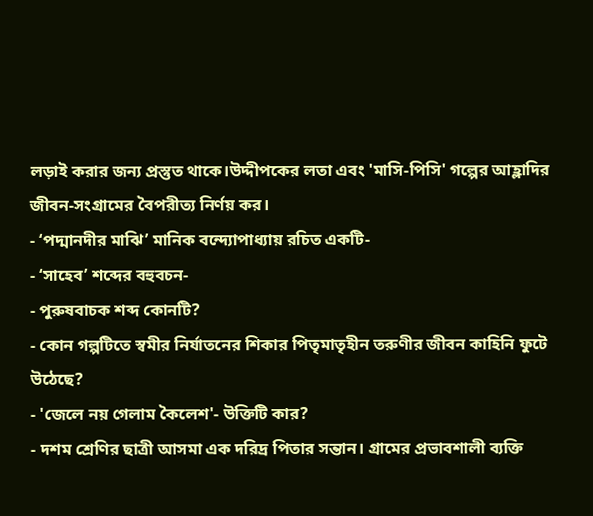লড়াই করার জন্য প্রস্তুত থাকে।উদ্দীপকের লতা এবং 'মাসি-পিসি' গল্পের আহ্লাদির জীবন-সংগ্রামের বৈপরীত্য নির্ণয় কর।
- ‘পদ্মানদীর মাঝি’ মানিক বন্দ্যোপাধ্যায় রচিত একটি-
- ‘সাহেব’ শব্দের বহুবচন-
- পুরুষবাচক শব্দ কোনটি?
- কোন গল্পটিতে স্বমীর নির্যাতনের শিকার পিতৃমাতৃহীন তরুণীর জীবন কাহিনি ফুটে উঠেছে?
- 'জেলে নয় গেলাম কৈলেশ'- উক্তিটি কার?
- দশম শ্রেণির ছাত্রী আসমা এক দরিদ্র পিতার সন্তান। গ্রামের প্রভাবশালী ব্যক্তি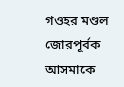গওহর মণ্ডল জোরপূর্বক আসমাকে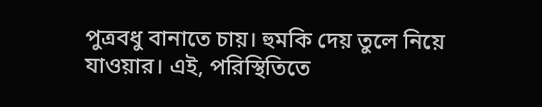পুত্রবধু বানাতে চায়। হুমকি দেয় তুলে নিয়ে যাওয়ার। এই, পরিস্থিতিতে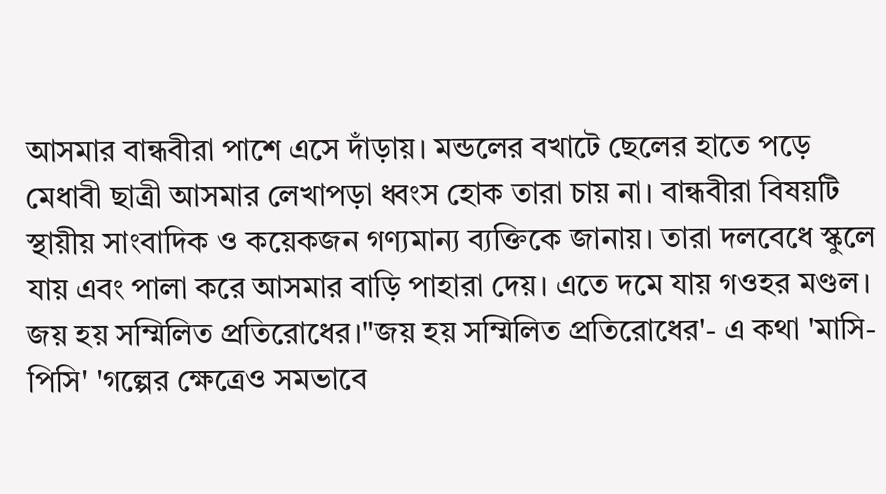আসমার বান্ধবীরা পাশে এসে দাঁড়ায়। মন্ডলের বখাটে ছেলের হাতে পড়ে মেধাবী ছাত্রী আসমার লেখাপড়া ধ্বংস হোক তারা চায় না। বান্ধবীরা বিষয়টি স্থায়ীয় সাংবাদিক ও কয়েকজন গণ্যমান্য ব্যক্তিকে জানায়। তারা দলবেধে স্কুলে যায় এবং পালা করে আসমার বাড়ি পাহারা দেয়। এতে দমে যায় গওহর মণ্ডল। জয় হয় সম্মিলিত প্রতিরোধের।"জয় হয় সম্মিলিত প্রতিরোধের'- এ কথা 'মাসি-পিসি' 'গল্পের ক্ষেত্রেও সমভাবে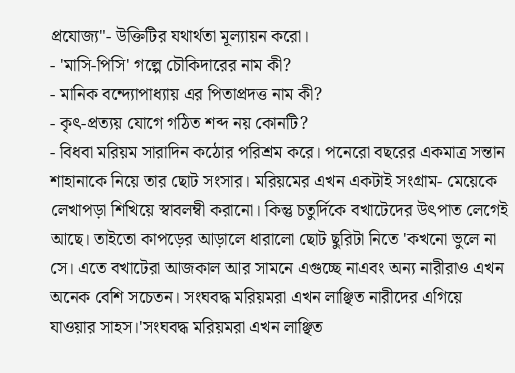প্রযোজ্য"- উক্তিটির যথার্থতা মূল্যায়ন করো।
- 'মাসি-পিসি' গল্পে চৌকিদারের নাম কী?
- মানিক বন্দ্যোপাধ্যায় এর পিতাপ্রদত্ত নাম কী?
- কৃৎ-প্রত্যয় যোগে গঠিত শব্দ নয় কোনটি?
- বিধবা মরিয়ম সারাদিন কঠোর পরিশ্রম করে। পনেরো বছরের একমাত্র সন্তান শাহানাকে নিয়ে তার ছোট সংসার। মরিয়মের এখন একটাই সংগ্রাম- মেয়েকে লেখাপড়া শিখিয়ে স্বাবলম্বী করানো। কিন্তু চতুর্দিকে বখাটেদের উৎপাত লেগেই আছে। তাইতো কাপড়ের আড়ালে ধারালো ছোট ছুরিটা নিতে 'কখনো ভুলে না সে। এতে বখাটেরা আজকাল আর সামনে এগুচ্ছে নাএবং অন্য নারীরাও এখন অনেক বেশি সচেতন। সংঘবদ্ধ মরিয়মরা এখন লাঞ্ছিত নারীদের এগিয়ে যাওয়ার সাহস।'সংঘবদ্ধ মরিয়মরা এখন লাঞ্ছিত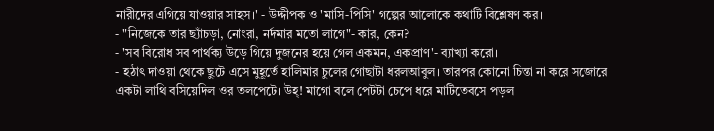নারীদের এগিয়ে যাওয়ার সাহস।' - উদ্দীপক ও 'মাসি-পিসি' গল্পের আলোকে কথাটি বিশ্লেষণ কর।
- "নিজেকে তার ছ্যাঁচড়া, নোংরা, নর্দমার মতো লাগে"- কার, কেন?
- 'সব বিরোধ সব পার্থক্য উড়ে গিয়ে দুজনের হয়ে গেল একমন, একপ্রাণ'- ব্যাখ্যা করো।
- হঠাৎ দাওয়া থেকে ছুটে এসে মুহূর্তে হালিমার চুলের গোছাটা ধরলআবুল। তারপর কোনো চিন্তা না করে সজোরে একটা লাথি বসিয়েদিল ওর তলপেটে। উহ্! মাগো বলে পেটটা চেপে ধরে মাটিতেবসে পড়ল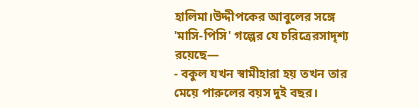হালিমা।উদ্দীপকের আবুলের সঙ্গে 'মাসি-পিসি' গল্পের যে চরিত্রেরসাদৃশ্য রয়েছে—
- বকুল যখন স্বামীহারা হয় তখন তার মেয়ে পারুলের বয়স দুই বছর।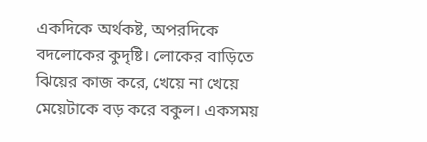একদিকে অর্থকষ্ট, অপরদিকে বদলোকের কুদৃষ্টি। লোকের বাড়িতে ঝিয়ের কাজ করে, খেয়ে না খেয়ে মেয়েটাকে বড় করে বকুল। একসময়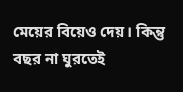মেয়ের বিয়েও দেয়। কিন্তু বছর না ঘুরতেই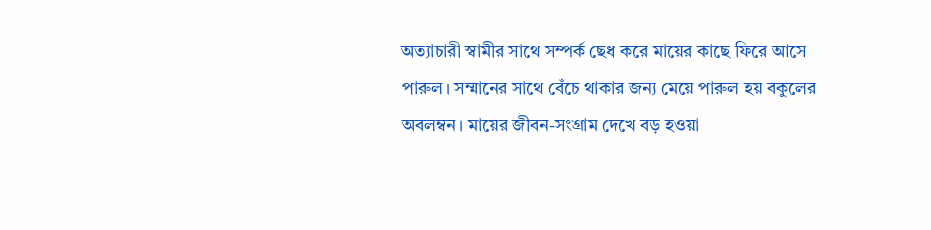অত্যাচারী স্বামীর সাথে সম্পর্ক ছেধ করে মায়ের কাছে ফিরে আসে পারুল। সম্মানের সাথে বেঁচে থাকার জন্য মেয়ে পারুল হয় বকুলের অবলম্বন। মায়ের জীবন-সংগ্রাম দেখে বড় হওয়া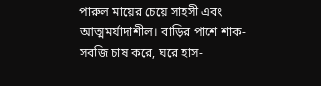পারুল মায়ের চেয়ে সাহসী এবং আত্মমর্যাদাশীল। বাড়ির পাশে শাক-সবজি চাষ করে, ঘরে হাস-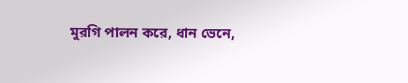মুরগি পালন করে, ধান ভেনে,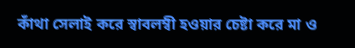কাঁথা সেলাই করে স্বাবলম্বী হওয়ার চেষ্টা করে মা ও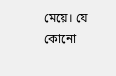মেয়ে। যে কোনো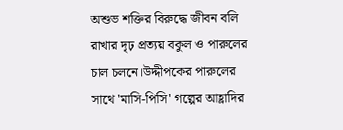অশুভ শক্তির বিরুদ্ধে জীবন বলি রাখার দৃঢ় প্রত্যয় বকুল ও পারুলের চাল চলনে।উদ্দীপকের পারুলের সাথে 'মাসি-পিসি' গল্পের আহ্লাদির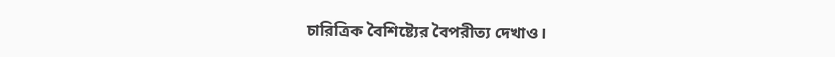চারিত্রিক বৈশিষ্ট্যের বৈপরীত্য দেখাও।